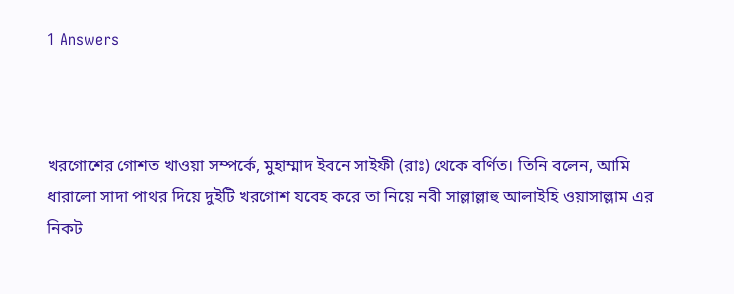1 Answers



খরগোশের গোশত খাওয়া সম্পর্কে, মুহাম্মাদ ইবনে সাইফী (রাঃ) থেকে বর্ণিত। তিনি বলেন, আমি ধারালো সাদা পাথর দিয়ে দুইটি খরগোশ যবেহ করে তা নিয়ে নবী সাল্লাল্লাহু আলাইহি ওয়াসাল্লাম এর নিকট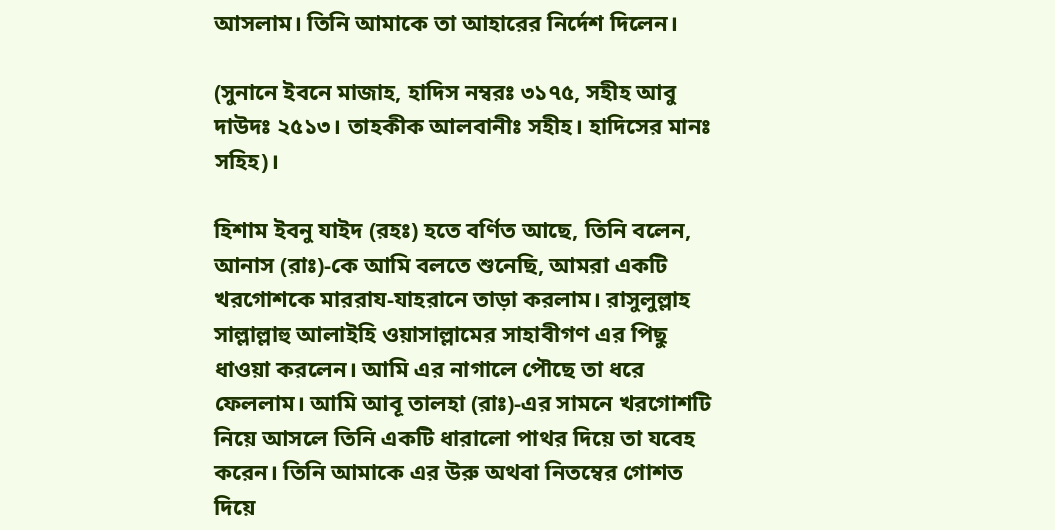আসলাম। তিনি আমাকে তা আহারের নির্দেশ দিলেন।

(সুনানে ইবনে মাজাহ, হাদিস নম্বরঃ ৩১৭৫, সহীহ আবু দাউদঃ ২৫১৩। তাহকীক আলবানীঃ সহীহ। হাদিসের মানঃ সহিহ)।

হিশাম ইবনু যাইদ (রহঃ) হতে বর্ণিত আছে, তিনি বলেন, আনাস (রাঃ)-কে আমি বলতে শুনেছি, আমরা একটি খরগোশকে মাররায-যাহরানে তাড়া করলাম। রাসুলুল্লাহ সাল্লাল্লাহু আলাইহি ওয়াসাল্লামের সাহাবীগণ এর পিছু ধাওয়া করলেন। আমি এর নাগালে পৌছে তা ধরে ফেললাম। আমি আবূ তালহা (রাঃ)-এর সামনে খরগোশটি নিয়ে আসলে তিনি একটি ধারালো পাথর দিয়ে তা যবেহ করেন। তিনি আমাকে এর উরু অথবা নিতম্বের গোশত দিয়ে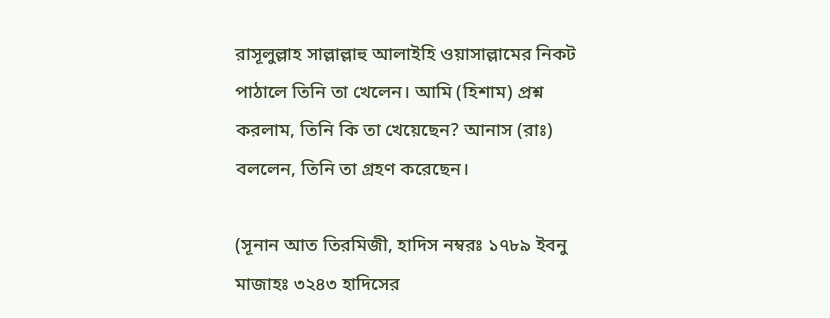রাসূলুল্লাহ সাল্লাল্লাহু আলাইহি ওয়াসাল্লামের নিকট পাঠালে তিনি তা খেলেন। আমি (হিশাম) প্রশ্ন করলাম, তিনি কি তা খেয়েছেন? আনাস (রাঃ) বললেন, তিনি তা গ্রহণ করেছেন।

(সূনান আত তিরমিজী, হাদিস নম্বরঃ ১৭৮৯ ইবনু মাজাহঃ ৩২৪৩ হাদিসের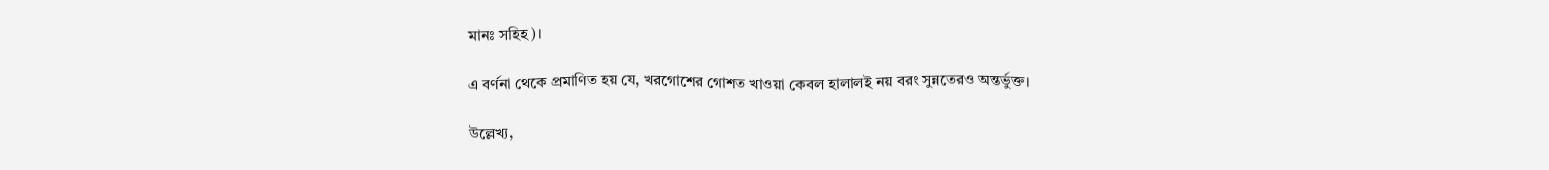মানঃ সহিহ)।

এ বর্ণনা থেকে প্রমাণিত হয় যে, খরগোশের গোশত খাওয়া কেবল হালালই নয় বরং সুন্নতেরও অন্তর্ভুক্ত।

উল্লেখ্য,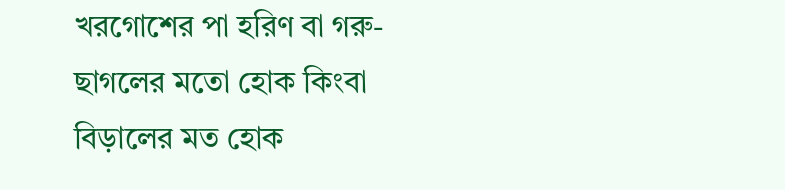খরগোশের পা হরিণ বা গরু-ছাগলের মতো হোক কিংবা বিড়ালের মত হোক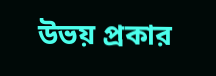উভয় প্রকার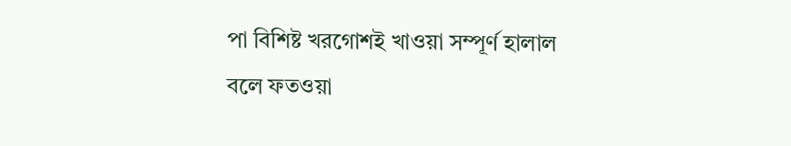পা বিশিষ্ট খরগোশই খাওয়া সম্পূর্ণ হালাল বলে ফতওয়া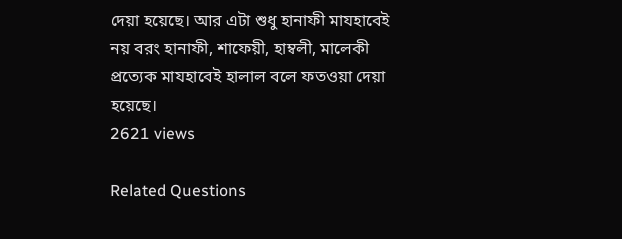দেয়া হয়েছে। আর এটা শুধু হানাফী মাযহাবেই নয় বরং হানাফী, শাফেয়ী, হাম্বলী, মালেকী প্রত্যেক মাযহাবেই হালাল বলে ফতওয়া দেয়া হয়েছে।
2621 views

Related Questions